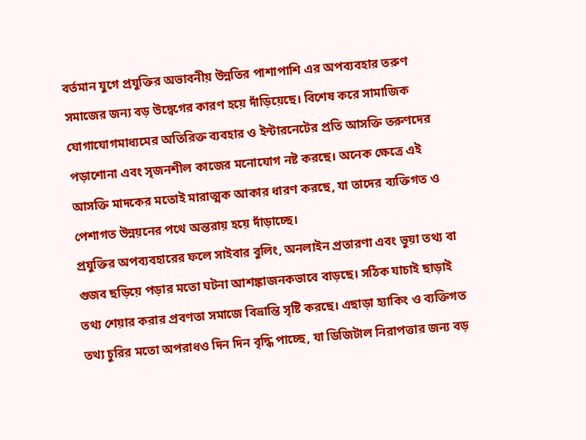বর্তমান যুগে প্রযুক্তির অভাবনীয় উন্নতির পাশাপাশি এর অপব্যবহার তরুণ সমাজের জন্য বড় উদ্বেগের কারণ হয়ে দাঁড়িয়েছে। বিশেষ করে সামাজিক যোগাযোগমাধ্যমের অতিরিক্ত ব্যবহার ও ইন্টারনেটের প্রতি আসক্তি তরুণদের পড়াশোনা এবং সৃজনশীল কাজের মনোযোগ নষ্ট করছে। অনেক ক্ষেত্রে এই আসক্তি মাদকের মতোই মারাত্মক আকার ধারণ করছে, যা তাদের ব্যক্তিগত ও পেশাগত উন্নয়নের পথে অন্তরায় হয়ে দাঁড়াচ্ছে।
প্রযুক্তির অপব্যবহারের ফলে সাইবার বুলিং, অনলাইন প্রতারণা এবং ভুয়া তথ্য বা গুজব ছড়িয়ে পড়ার মতো ঘটনা আশঙ্কাজনকভাবে বাড়ছে। সঠিক যাচাই ছাড়াই তথ্য শেয়ার করার প্রবণতা সমাজে বিভ্রান্তি সৃষ্টি করছে। এছাড়া হ্যাকিং ও ব্যক্তিগত তথ্য চুরির মতো অপরাধও দিন দিন বৃদ্ধি পাচ্ছে, যা ডিজিটাল নিরাপত্তার জন্য বড়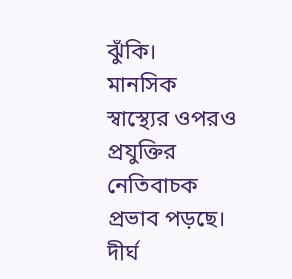ঝুঁকি।
মানসিক স্বাস্থ্যের ওপরও প্রযুক্তির নেতিবাচক প্রভাব পড়ছে। দীর্ঘ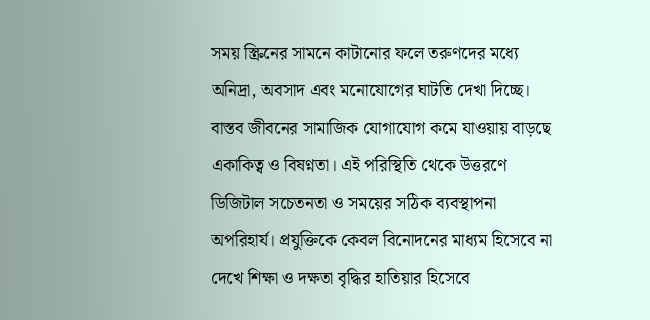সময় স্ক্রিনের সামনে কাটানোর ফলে তরুণদের মধ্যে অনিদ্রা, অবসাদ এবং মনোযোগের ঘাটতি দেখা দিচ্ছে। বাস্তব জীবনের সামাজিক যোগাযোগ কমে যাওয়ায় বাড়ছে একাকিত্ব ও বিষণ্নতা। এই পরিস্থিতি থেকে উত্তরণে ডিজিটাল সচেতনতা ও সময়ের সঠিক ব্যবস্থাপনা অপরিহার্য। প্রযুক্তিকে কেবল বিনোদনের মাধ্যম হিসেবে না দেখে শিক্ষা ও দক্ষতা বৃদ্ধির হাতিয়ার হিসেবে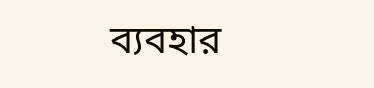ব্যবহার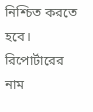নিশ্চিত করতে হবে।
রিপোর্টারের নাম